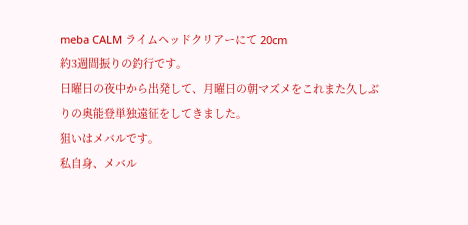meba CALM ライムヘッドクリアーにて 20cm
約3週間振りの釣行です。
日曜日の夜中から出発して、月曜日の朝マズメをこれまた久しぶりの奥能登単独遠征をしてきました。
狙いはメバルです。
私自身、メバル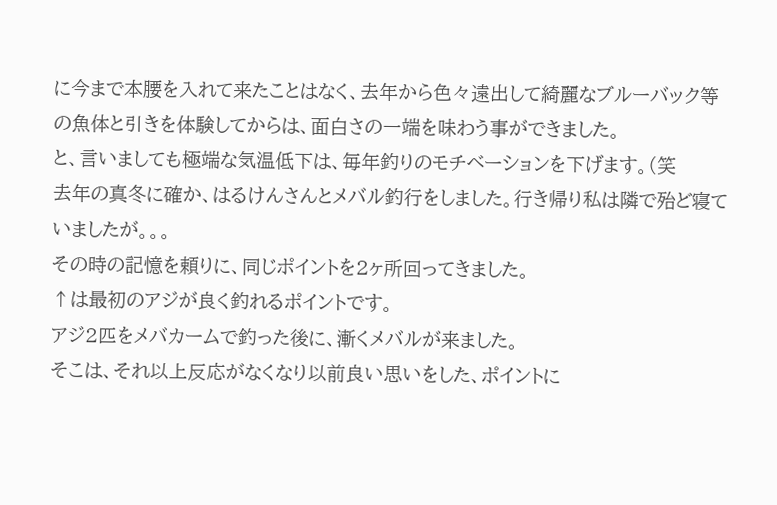に今まで本腰を入れて来たことはなく、去年から色々遠出して綺麗なブルーバック等の魚体と引きを体験してからは、面白さの一端を味わう事ができました。
と、言いましても極端な気温低下は、毎年釣りのモチベーションを下げます。(笑
去年の真冬に確か、はるけんさんとメバル釣行をしました。行き帰り私は隣で殆ど寝ていましたが。。。
その時の記憶を頼りに、同じポイントを2ヶ所回ってきました。
↑は最初のアジが良く釣れるポイントです。
アジ2匹をメバカームで釣った後に、漸くメバルが来ました。
そこは、それ以上反応がなくなり以前良い思いをした、ポイントに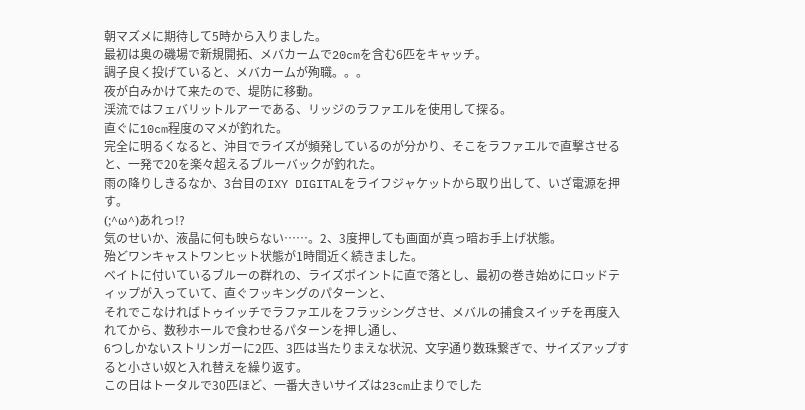朝マズメに期待して5時から入りました。
最初は奥の磯場で新規開拓、メバカームで20cmを含む6匹をキャッチ。
調子良く投げていると、メバカームが殉職。。。
夜が白みかけて来たので、堤防に移動。
渓流ではフェバリットルアーである、リッジのラファエルを使用して探る。
直ぐに10cm程度のマメが釣れた。
完全に明るくなると、沖目でライズが頻発しているのが分かり、そこをラファエルで直撃させると、一発で20を楽々超えるブルーバックが釣れた。
雨の降りしきるなか、3台目のIXY DIGITALをライフジャケットから取り出して、いざ電源を押す。
(;^ω^)あれっ!?
気のせいか、液晶に何も映らない……。2、3度押しても画面が真っ暗お手上げ状態。
殆どワンキャストワンヒット状態が1時間近く続きました。
ベイトに付いているブルーの群れの、ライズポイントに直で落とし、最初の巻き始めにロッドティップが入っていて、直ぐフッキングのパターンと、
それでこなければトゥイッチでラファエルをフラッシングさせ、メバルの捕食スイッチを再度入れてから、数秒ホールで食わせるパターンを押し通し、
6つしかないストリンガーに2匹、3匹は当たりまえな状況、文字通り数珠繋ぎで、サイズアップすると小さい奴と入れ替えを繰り返す。
この日はトータルで30匹ほど、一番大きいサイズは23cm止まりでした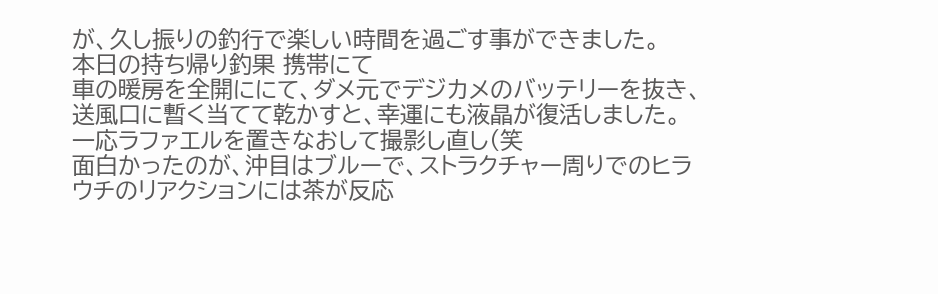が、久し振りの釣行で楽しい時間を過ごす事ができました。
本日の持ち帰り釣果 携帯にて
車の暖房を全開ににて、ダメ元でデジカメのバッテリーを抜き、送風口に暫く当てて乾かすと、幸運にも液晶が復活しました。
一応ラファエルを置きなおして撮影し直し(笑
面白かったのが、沖目はブルーで、ストラクチャー周りでのヒラウチのリアクションには茶が反応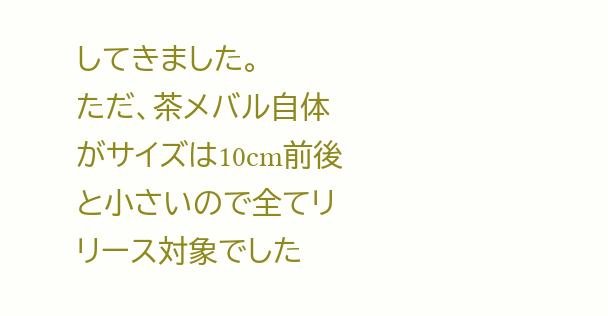してきました。
ただ、茶メバル自体がサイズは10cm前後と小さいので全てリリース対象でした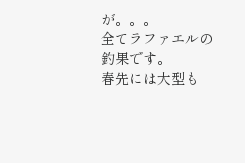が。。。
全てラファエルの釣果です。
春先には大型も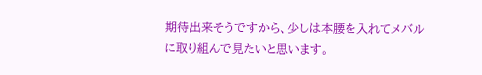期待出来そうですから、少しは本腰を入れてメバルに取り組んで見たいと思います。